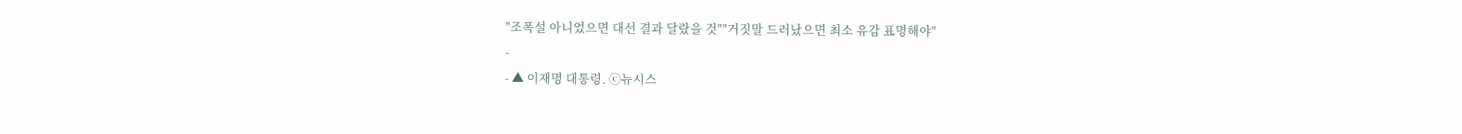"조폭설 아니었으면 대선 결과 달랐을 것""거짓말 드러났으면 최소 유감 표명해야"
-
- ▲ 이재명 대통령. ⓒ뉴시스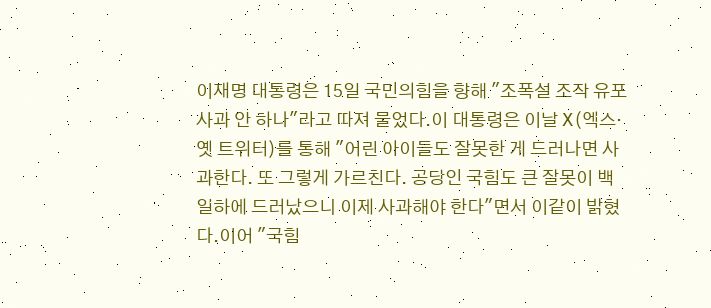이재명 대통령은 15일 국민의힘을 향해 "조폭설 조작 유포 사과 안 하나"라고 따져 물었다.이 대통령은 이날 X(엑스·옛 트위터)를 통해 "어린 아이들도 잘못한 게 드러나면 사과한다. 또 그렇게 가르친다. 공당인 국힘도 큰 잘못이 백일하에 드러났으니 이제 사과해야 한다"면서 이같이 밝혔다.이어 "국힘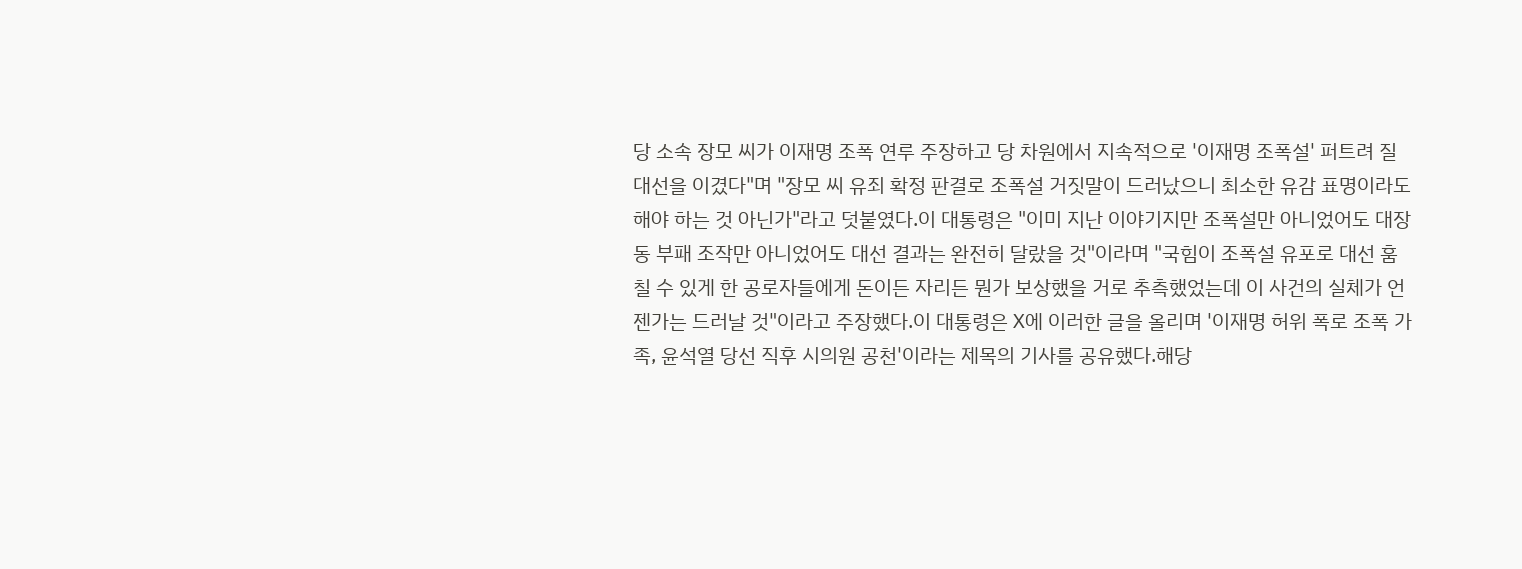당 소속 장모 씨가 이재명 조폭 연루 주장하고 당 차원에서 지속적으로 '이재명 조폭설' 퍼트려 질 대선을 이겼다"며 "장모 씨 유죄 확정 판결로 조폭설 거짓말이 드러났으니 최소한 유감 표명이라도 해야 하는 것 아닌가"라고 덧붙였다.이 대통령은 "이미 지난 이야기지만 조폭설만 아니었어도 대장동 부패 조작만 아니었어도 대선 결과는 완전히 달랐을 것"이라며 "국힘이 조폭설 유포로 대선 훔칠 수 있게 한 공로자들에게 돈이든 자리든 뭔가 보상했을 거로 추측했었는데 이 사건의 실체가 언젠가는 드러날 것"이라고 주장했다.이 대통령은 X에 이러한 글을 올리며 '이재명 허위 폭로 조폭 가족, 윤석열 당선 직후 시의원 공천'이라는 제목의 기사를 공유했다.해당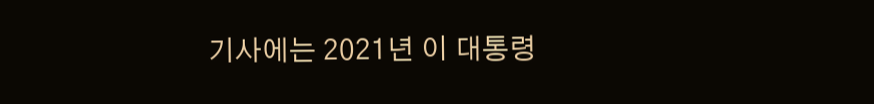기사에는 2021년 이 대통령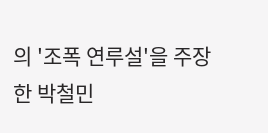의 '조폭 연루설'을 주장한 박철민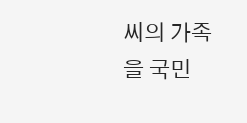씨의 가족을 국민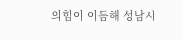의힘이 이듬해 성남시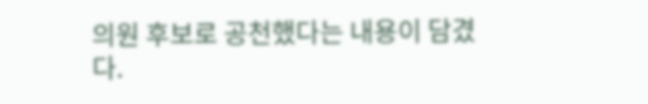의원 후보로 공천했다는 내용이 담겼다.